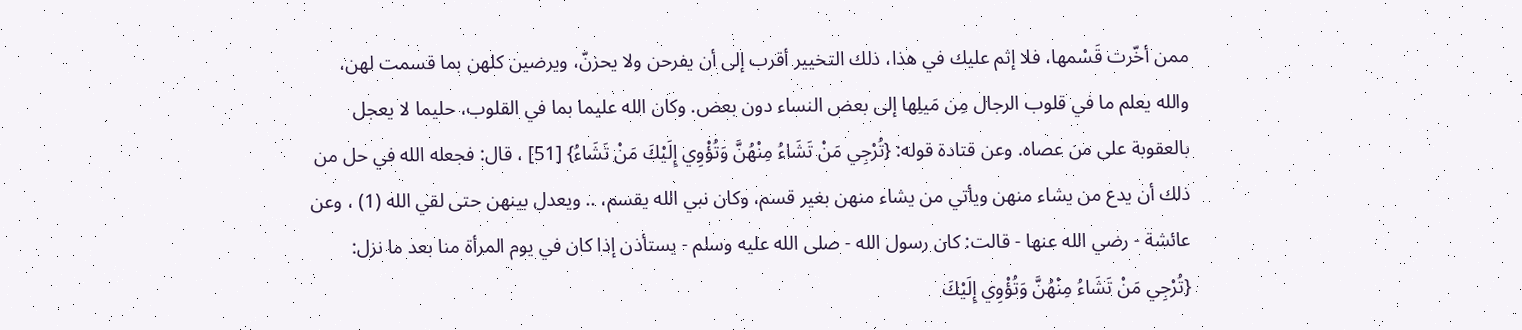ممن أخّرت قَسْمها، فلا إثم عليك في هذا، ذلك التخيير أقرب إلى أن يفرحن ولا يحزنّ، ويرضين كلهن بما قسمت لهن، والله يعلم ما في قلوب الرجال مِن مَيلِها إلى بعض النساء دون بعض. وكان الله عليما بما في القلوب، حليما لا يعجل بالعقوبة على من عصاه. وعن قتادة قوله: {تُرْجِي مَنْ تَشَاءُ مِنْهُنَّ وَتُؤْوِي إِلَيْكَ مَنْ تَشَاءُ} [51] ، قال: فجعله الله في حل من ذلك أن يدع من يشاء منهن ويأتي من يشاء منهن بغير قسم، وكان نبي الله يقسم، .. ويعدل بينهن حتى لقي الله (1) ، وعن عائشة - رضي الله عنها - قالت: كان رسول الله - صلى الله عليه وسلم - يستأذن إذا كان في يوم المرأة منا بعد ما نزل: {تُرْجِي مَنْ تَشَاءُ مِنْهُنَّ وَتُؤْوِي إِلَيْكَ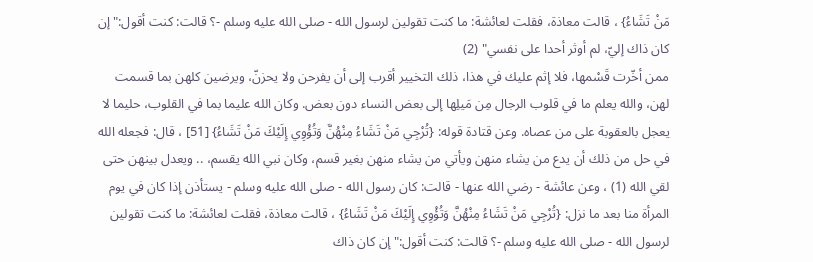مَنْ تَشَاءُ} ، قالت معاذة، فقلت لعائشة: ما كنت تقولين لرسول الله - صلى الله عليه وسلم -؟ قالت: كنت أقول:"إن كان ذاك إليّ، لم أوثر أحدا على نفسي" (2)
ممن أخّرت قَسْمها، فلا إثم عليك في هذا، ذلك التخيير أقرب إلى أن يفرحن ولا يحزنّ، ويرضين كلهن بما قسمت لهن، والله يعلم ما في قلوب الرجال مِن مَيلِها إلى بعض النساء دون بعض. وكان الله عليما بما في القلوب، حليما لا يعجل بالعقوبة على من عصاه. وعن قتادة قوله: {تُرْجِي مَنْ تَشَاءُ مِنْهُنَّ وَتُؤْوِي إِلَيْكَ مَنْ تَشَاءُ} [51] ، قال: فجعله الله في حل من ذلك أن يدع من يشاء منهن ويأتي من يشاء منهن بغير قسم، وكان نبي الله يقسم، .. ويعدل بينهن حتى لقي الله (1) ، وعن عائشة - رضي الله عنها - قالت: كان رسول الله - صلى الله عليه وسلم - يستأذن إذا كان في يوم المرأة منا بعد ما نزل: {تُرْجِي مَنْ تَشَاءُ مِنْهُنَّ وَتُؤْوِي إِلَيْكَ مَنْ تَشَاءُ} ، قالت معاذة، فقلت لعائشة: ما كنت تقولين لرسول الله - صلى الله عليه وسلم -؟ قالت: كنت أقول:"إن كان ذاك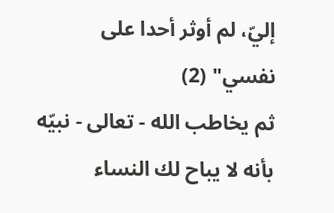إليّ، لم أوثر أحدا على نفسي" (2)
ثم يخاطب الله - تعالى - نبيّه بأنه لا يباح لك النساء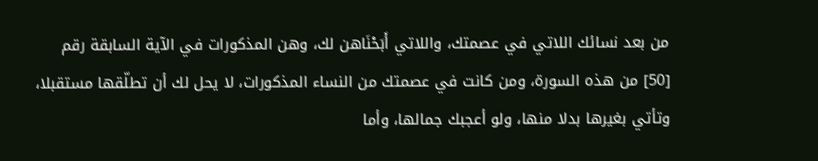من بعد نسائك اللاتي في عصمتك، واللاتي أَبَحْنَاهن لك، وهن المذكورات في الآية السابقة رقم [50] من هذه السورة، ومن كانت في عصمتك من النساء المذكورات، لا يحل لك أن تطلّقها مستقبلا، وتأتي بغيرها بدلا منها، ولو أعجبك جمالها، وأما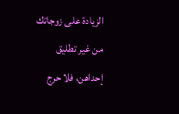الزيادة على زوجاتك من غير تطليق إحداهن، فلا حرج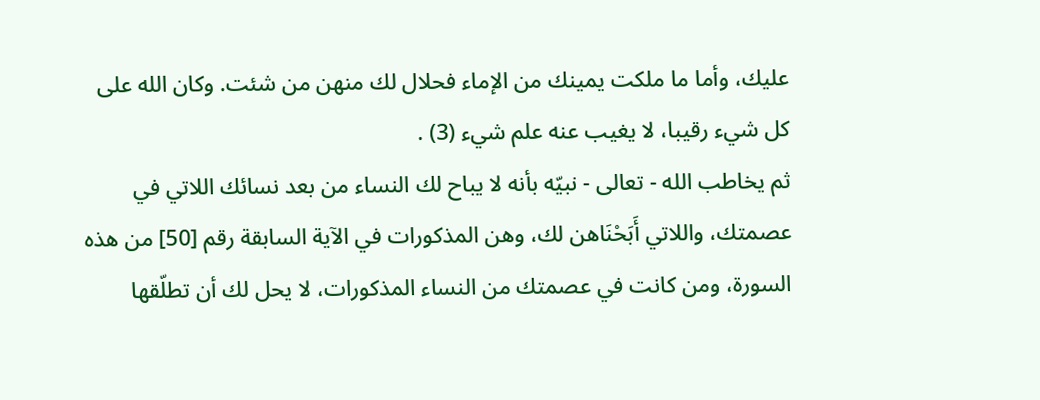عليك، وأما ما ملكت يمينك من الإماء فحلال لك منهن من شئت. وكان الله على كل شيء رقيبا، لا يغيب عنه علم شيء (3) .
ثم يخاطب الله - تعالى - نبيّه بأنه لا يباح لك النساء من بعد نسائك اللاتي في عصمتك، واللاتي أَبَحْنَاهن لك، وهن المذكورات في الآية السابقة رقم [50] من هذه السورة، ومن كانت في عصمتك من النساء المذكورات، لا يحل لك أن تطلّقها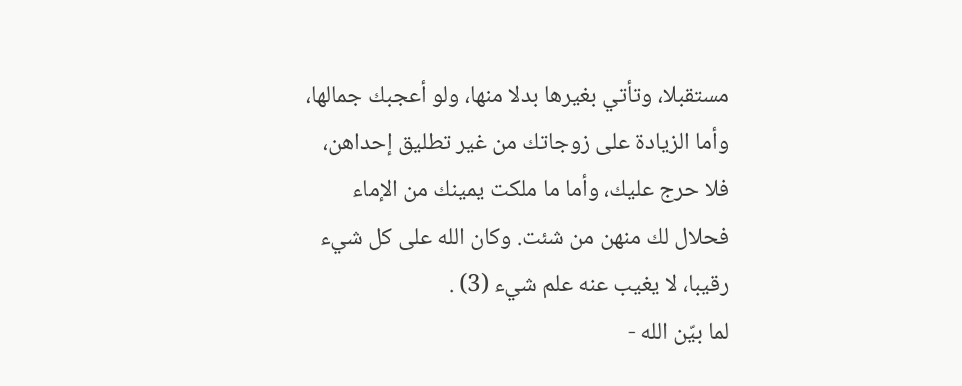مستقبلا، وتأتي بغيرها بدلا منها، ولو أعجبك جمالها، وأما الزيادة على زوجاتك من غير تطليق إحداهن، فلا حرج عليك، وأما ما ملكت يمينك من الإماء فحلال لك منهن من شئت. وكان الله على كل شيء رقيبا، لا يغيب عنه علم شيء (3) .
لما بيّن الله -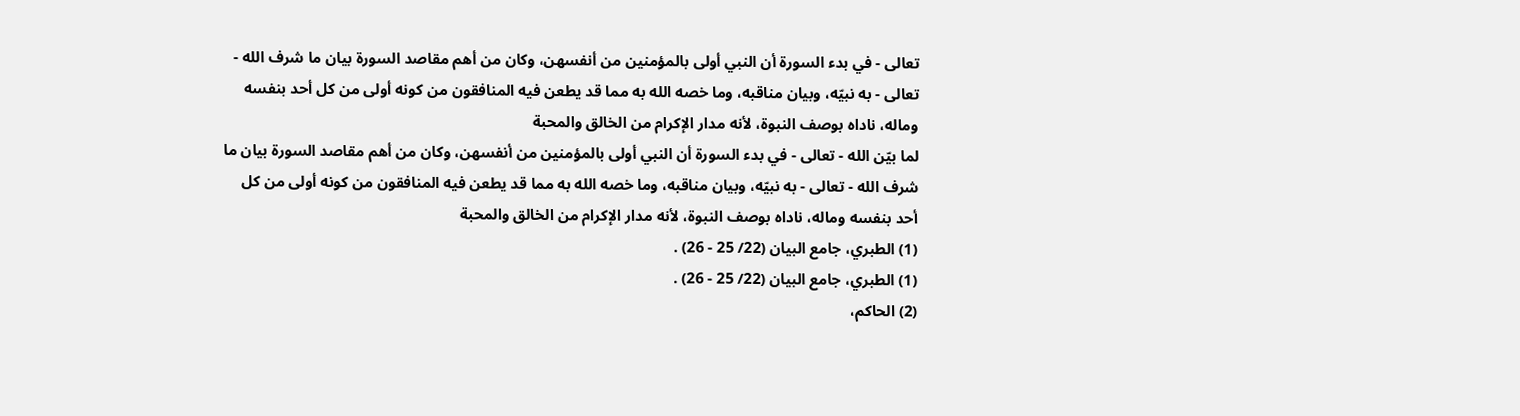تعالى - في بدء السورة أن النبي أولى بالمؤمنين من أنفسهن، وكان من أهم مقاصد السورة بيان ما شرف الله - تعالى - به نبيّه، وبيان مناقبه، وما خصه الله به مما قد يطعن فيه المنافقون من كونه أولى من كل أحد بنفسه وماله، ناداه بوصف النبوة، لأنه مدار الإكرام من الخالق والمحبة
لما بيّن الله - تعالى - في بدء السورة أن النبي أولى بالمؤمنين من أنفسهن، وكان من أهم مقاصد السورة بيان ما شرف الله - تعالى - به نبيّه، وبيان مناقبه، وما خصه الله به مما قد يطعن فيه المنافقون من كونه أولى من كل أحد بنفسه وماله، ناداه بوصف النبوة، لأنه مدار الإكرام من الخالق والمحبة
(1) الطبري، جامع البيان (22/ 25 - 26) .
(1) الطبري، جامع البيان (22/ 25 - 26) .
(2) الحاكم،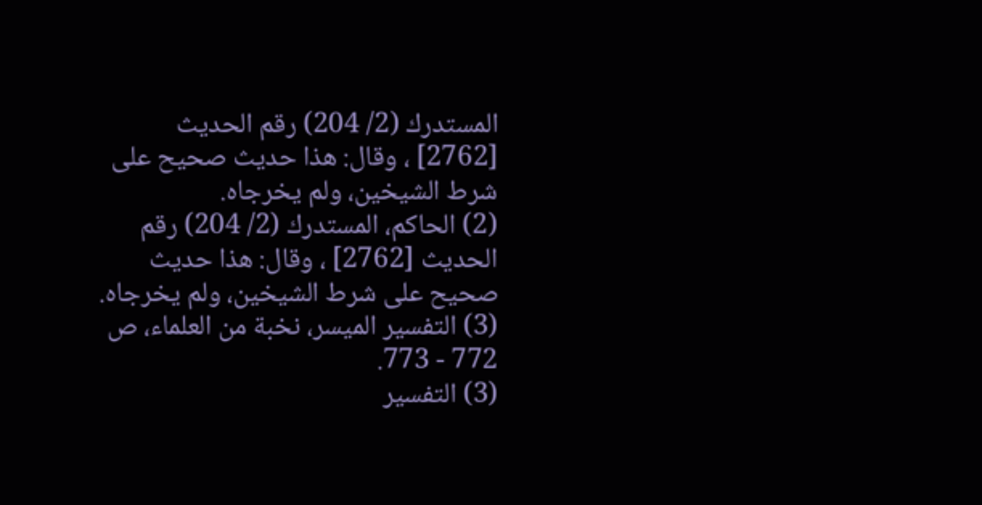المستدرك (2/ 204) رقم الحديث [2762] ، وقال: هذا حديث صحيح على شرط الشيخين، ولم يخرجاه.
(2) الحاكم، المستدرك (2/ 204) رقم الحديث [2762] ، وقال: هذا حديث صحيح على شرط الشيخين، ولم يخرجاه.
(3) التفسير الميسر، نخبة من العلماء، ص 772 - 773.
(3) التفسير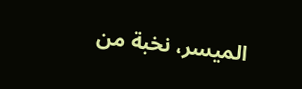الميسر، نخبة من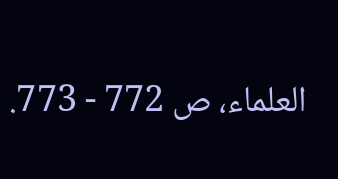العلماء، ص 772 - 773.